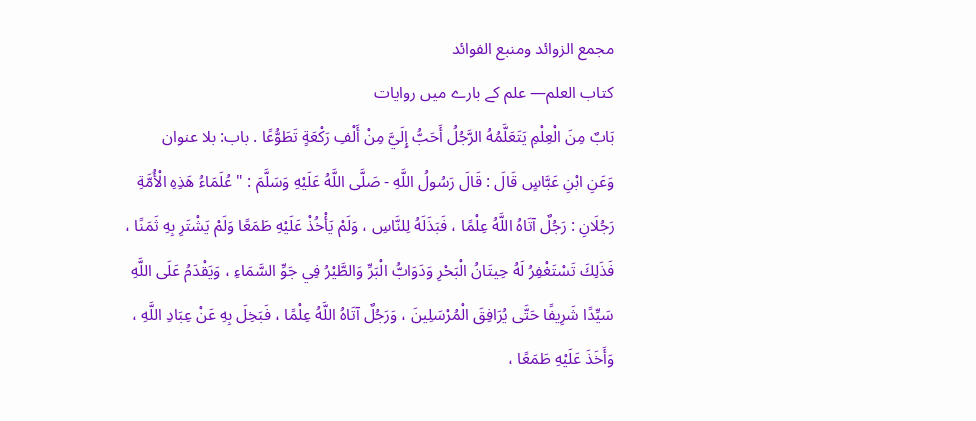مجمع الزوائد ومنبع الفوائد
كتاب العلم— علم کے بارے میں روایات
بَابٌ مِنَ الْعِلْمِ يَتَعَلَّمُهُ الرَّجُلُ أَحَبُّ إِلَيَّ مِنْ أَلْفِ رَكْعَةٍ تَطَوُّعًا . باب: بلا عنوان
وَعَنِ ابْنِ عَبَّاسٍ قَالَ : قَالَ رَسُولُ اللَّهِ - صَلَّى اللَّهُ عَلَيْهِ وَسَلَّمَ : " عُلَمَاءُ هَذِهِ الْأُمَّةِ رَجُلَانِ : رَجُلٌ آتَاهُ اللَّهُ عِلْمًا ، فَبَذَلَهُ لِلنَّاسِ ، وَلَمْ يَأْخُذْ عَلَيْهِ طَمَعًا وَلَمْ يَشْتَرِ بِهِ ثَمَنًا ، فَذَلِكَ تَسْتَغْفِرُ لَهُ حِيتَانُ الْبَحْرِ وَدَوَابُّ الْبَرِّ وَالطَّيْرُ فِي جَوِّ السَّمَاءِ ، وَيَقْدَمُ عَلَى اللَّهِ سَيِّدًا شَرِيفًا حَتَّى يُرَافِقَ الْمُرْسَلِينَ ، وَرَجُلٌ آتَاهُ اللَّهُ عِلْمًا ، فَبَخِلَ بِهِ عَنْ عِبَادِ اللَّهِ ، وَأَخَذَ عَلَيْهِ طَمَعًا ،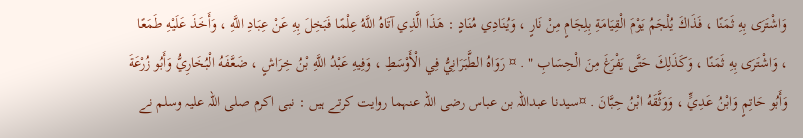وَاشْتَرَى بِهِ ثَمَنًا ، فَذَاكَ يُلْجَمُ يَوْمَ الْقِيَامَةِ بِلِجَامٍ مِنْ نَارٍ ، وَيُنَادِي مُنَادٍ : هَذَا الَّذِي آتَاهُ اللَّهُ عِلْمًا فَبَخِلَ بِهِ عَنْ عِبَادِ اللَّهِ ، وَأَخَذَ عَلَيْهِ طَمَعًا ، وَاشْتَرَى بِهِ ثَمَنًا ، وَكَذَلِكَ حَتَّى يَفْرَغَ مِنَ الْحِسَابِ " . ¤ رَوَاهُ الطَّبَرَانِيُّ فِي الْأَوْسَطِ ، وَفِيهِ عَبْدُ اللَّهِ بْنُ خِرَاشٍ ، ضَعَّفَهُ الْبُخَارِيُّ وَأَبُو زُرْعَةَ وَأَبُو حَاتِمٍ وَابْنُ عَدِيٍّ ، وَوَثَّقَهُ ابْنُ حِبَّانَ . ¤سیدنا عبداللہ بن عباس رضی اللہ عنہما روایت کرتے ہیں : نبی اکرم صلی اللہ علیہ وسلم نے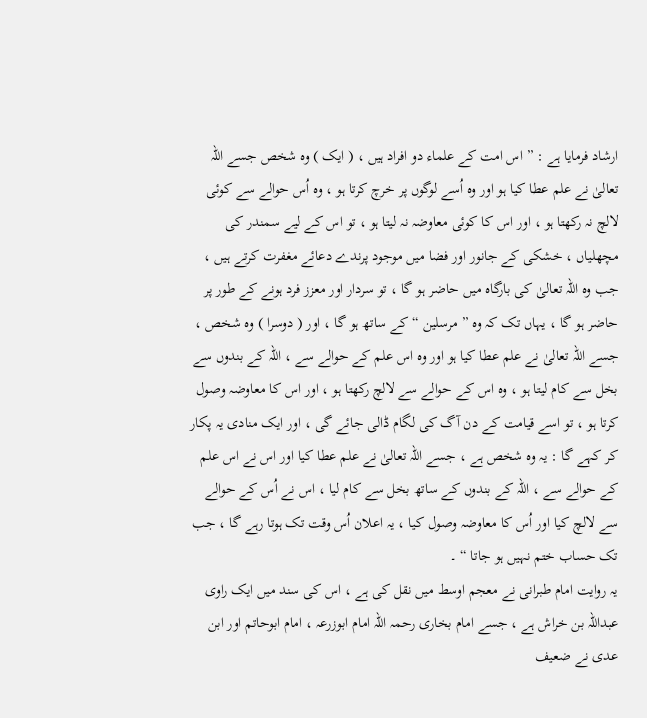ارشاد فرمایا ہے : ” اس امت کے علماء دو افراد ہیں ، ( ایک ) وہ شخص جسے اللہ تعالیٰ نے علم عطا کیا ہو اور وہ اُسے لوگوں پر خرچ کرتا ہو ، وہ اُس حوالے سے کوئی لالچ نہ رکھتا ہو ، اور اس کا کوئی معاوضہ نہ لیتا ہو ، تو اس کے لیے سمندر کی مچھلیاں ، خشکی کے جانور اور فضا میں موجود پرندے دعائے مغفرت کرتے ہیں ، جب وہ اللہ تعالیٰ کی بارگاہ میں حاضر ہو گا ، تو سردار اور معزز فرد ہونے کے طور پر حاضر ہو گا ، یہاں تک کہ وہ ” مرسلین “ کے ساتھ ہو گا ، اور ( دوسرا ) وہ شخص ، جسے اللہ تعالیٰ نے علم عطا کیا ہو اور وہ اس علم کے حوالے سے ، اللہ کے بندوں سے بخل سے کام لیتا ہو ، وہ اس کے حوالے سے لالچ رکھتا ہو ، اور اس کا معاوضہ وصول کرتا ہو ، تو اسے قیامت کے دن آگ کی لگام ڈالی جائے گی ، اور ایک منادی یہ پکار کر کہے گا : یہ وہ شخص ہے ، جسے اللہ تعالیٰ نے علم عطا کیا اور اس نے اس علم کے حوالے سے ، اللہ کے بندوں کے ساتھ بخل سے کام لیا ، اس نے اُس کے حوالے سے لالچ کیا اور اُس کا معاوضہ وصول کیا ، یہ اعلان اُس وقت تک ہوتا رہے گا ، جب تک حساب ختم نہیں ہو جاتا “ ۔
یہ روایت امام طبرانی نے معجم اوسط میں نقل کی ہے ، اس کی سند میں ایک راوی عبداللہ بن خراش ہے ، جسے امام بخاری رحمہ اللہ امام ابوزرعہ ، امام ابوحاتم اور ابن عدی نے ضعیف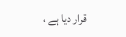قرار دیا ہے ،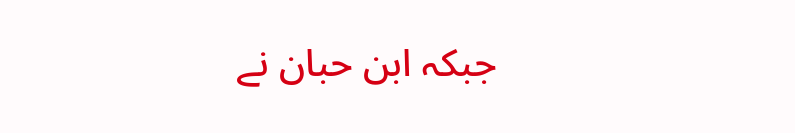جبکہ ابن حبان نے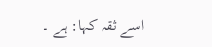اسے ثقہ کہا: ہے ۔